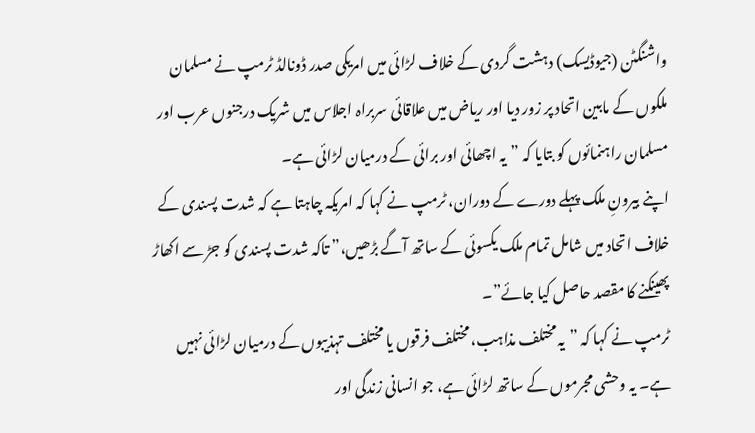واشنگٹن (جیوڈیسک) دہشت گردی کے خلاف لڑائی میں امریکی صدر ڈونالڈ ٹرمپ نے مسلمان ملکوں کے مابین اتحاد پر زور دیا اور ریاض میں علاقائی سربراہ اجلاس میں شریک درجنوں عرب اور مسلمان راہنمائوں کو بتایا کہ ”یہ اچھائی اور برائی کے درمیان لڑائی ہے۔
اپنے بیرونِ ملک پہلے دورے کے دوران، ٹرمپ نے کہا کہ امریکہ چاہتا ہے کہ شدت پسندی کے خلاف اتحاد میں شامل تمام ملک یکسوئی کے ساتھ آگے بڑھیں،” تاکہ شدت پسندی کو جڑ سے اکھاڑ پھینکنے کا مقصد حاصل کیا جائے”۔
ٹرمپ نے کہا کہ ”یہ مختلف مذاہب، مختلف فرقوں یا مختلف تہذیبوں کے درمیان لڑائی نہیں ہے۔ یہ وحشی مجرموں کے ساتھ لڑائی ہے، جو انسانی زندگی اور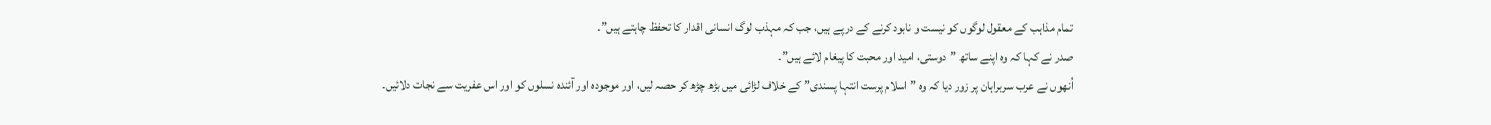تمام مذاہب کے معقول لوگوں کو نیست و نابود کرنے کے درپے ہیں، جب کہ مہذب لوگ انسانی اقدار کا تحفظ چاہتے ہیں”۔
صدر نے کہا کہ وہ اپنے ساتھ ”دوستی، امید اور محبت کا پیغام لائے ہیں”۔
اُنھوں نے عرب سربراہان پر زور دیا کہ وہ ”اسلام پرست انتہا پسندی” کے خلاف لڑائی میں بڑھ چڑھ کر حصہ لیں، اور موجودہ اور آئندہ نسلوں کو اور اس عفریت سے نجات دلائیں۔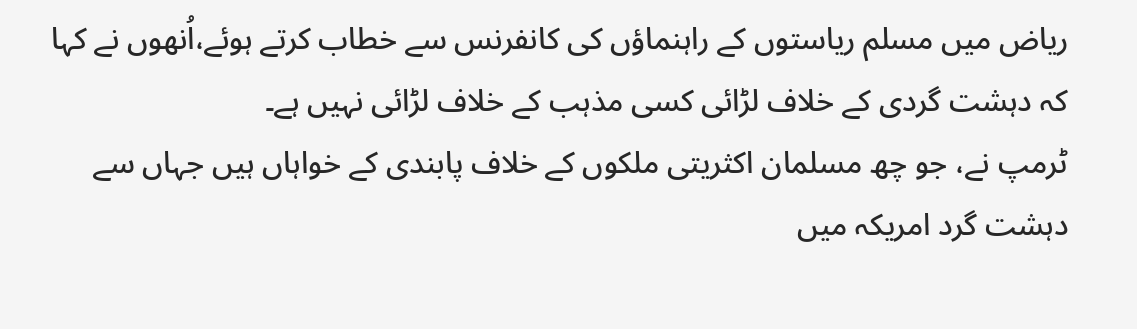ریاض میں مسلم ریاستوں کے راہنماؤں کی کانفرنس سے خطاب کرتے ہوئے،اُنھوں نے کہا کہ دہشت گردی کے خلاف لڑائی کسی مذہب کے خلاف لڑائی نہیں ہے۔
ٹرمپ نے، جو چھ مسلمان اکثریتی ملکوں کے خلاف پابندی کے خواہاں ہیں جہاں سے دہشت گرد امریکہ میں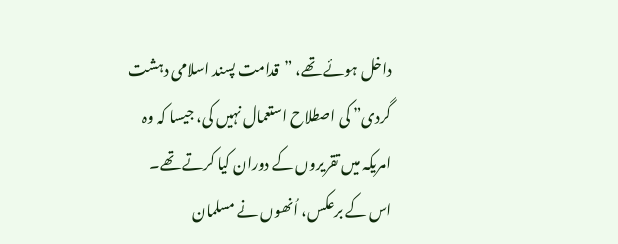داخل ہوئے تھے، ”قدامت پسند اسلامی دہشت گردی” کی اصطلاح استعمال نہیں کی، جیسا کہ وہ امریکہ میں تقریروں کے دوران کیا کرتے تھے۔ اس کے برعکس، اُنھوں نے مسلمان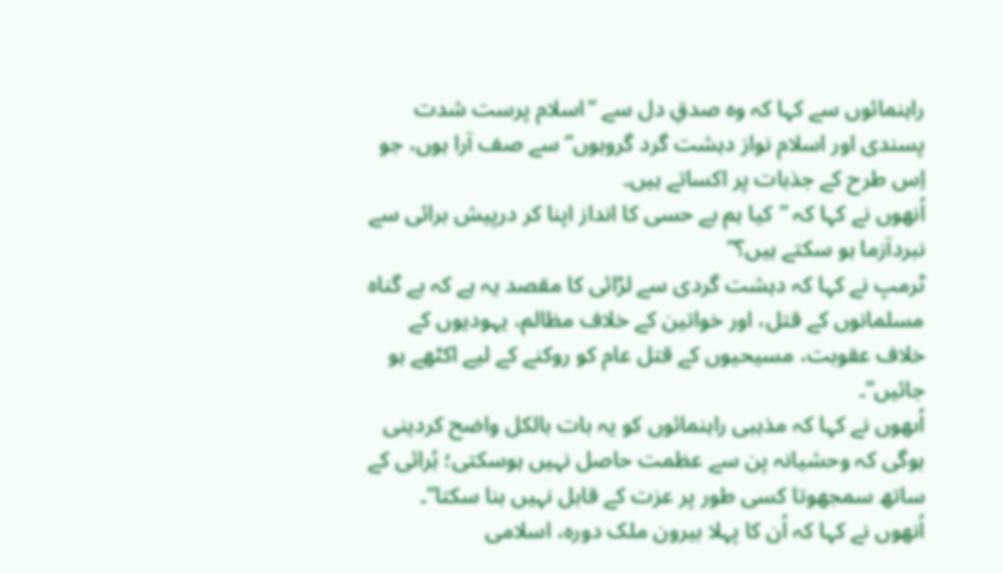راہنمائوں سے کہا کہ وہ صدقِ دل سے ”اسلام پرست شدت پسندی اور اسلام نواز دہشت گرد گروہوں” سے صف آرا ہوں، جو اِس طرح کے جذبات پر اکساتے ہیں۔
اُنھوں نے کہا کہ ”کیا ہم بے حسی کا انداز اپنا کر درپیش برائی سے نبردآزما ہو سکتے ہیں؟”
ٹرمپ نے کہا کہ دہشت گردی سے لڑائی کا مقصد یہ ہے کہ بے گناہ مسلمانوں کے قتل، اور خواتین کے خلاف مظالم، یہودیوں کے خلاف عقوبت، مسیحیوں کے قتل عام کو روکنے کے لیے اکٹھے ہو جائیں”۔
اُںھوں نے کہا کہ مذہبی راہنمائوں کو یہ بات بالکل واضح کردینی ہوگی کہ وحشیانہ پن سے عظمت حاصل نہیں ہوسکتی؛ بُرائی کے ساتھ سمجھوتا کسی طور پر عزت کے قابل نہیں بنا سکتا”۔
اُنھوں نے کہا کہ اُن کا پہلا بیرون ملک دورہ، اسلامی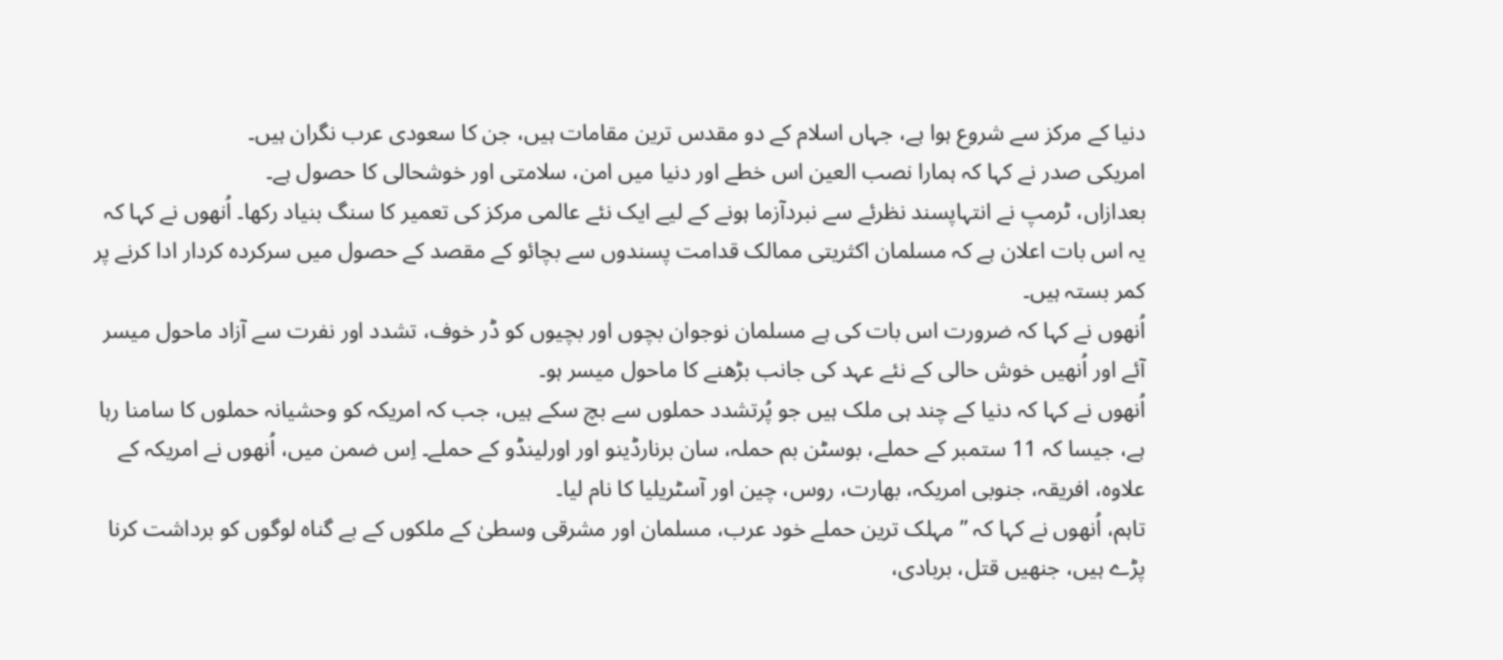دنیا کے مرکز سے شروع ہوا ہے، جہاں اسلام کے دو مقدس ترین مقامات ہیں، جن کا سعودی عرب نگران ہیں۔
امریکی صدر نے کہا کہ ہمارا نصب العین اس خطے اور دنیا میں امن، سلامتی اور خوشحالی کا حصول ہے۔
بعدازاں، ٹرمپ نے انتہاپسند نظرئے سے نبردآزما ہونے کے لیے ایک نئے عالمی مرکز کی تعمیر کا سنگ بنیاد رکھا۔ اُنھوں نے کہا کہ یہ اس بات اعلان ہے کہ مسلمان اکثریتی ممالک قدامت پسندوں سے بچائو کے مقصد کے حصول میں سرکردہ کردار ادا کرنے پر کمر بستہ ہیں۔
اُنھوں نے کہا کہ ضرورت اس بات کی ہے مسلمان نوجوان بچوں اور بچیوں کو ڈر خوف، تشدد اور نفرت سے آزاد ماحول میسر آئے اور اُنھیں خوش حالی کے نئے عہد کی جانب بڑھنے کا ماحول میسر ہو۔
اُنھوں نے کہا کہ دنیا کے چند ہی ملک ہیں جو پُرتشدد حملوں سے بچ سکے ہیں، جب کہ امریکہ کو وحشیانہ حملوں کا سامنا رہا ہے، جیسا کہ 11 ستمبر کے حملے، بوسٹن بم حملہ، سان برنارڈینو اور اورلینڈو کے حملے۔ اِس ضمن میں، اُنھوں نے امریکہ کے علاوہ، افریقہ، جنوبی امریکہ، بھارت، روس، چین اور آسٹریلیا کا نام لیا۔
تاہم، اُنھوں نے کہا کہ ”مہلک ترین حملے خود عرب، مسلمان اور مشرقی وسطیٰ کے ملکوں کے بے گناہ لوگوں کو برداشت کرنا پڑے ہیں، جنھیں قتل، بربادی،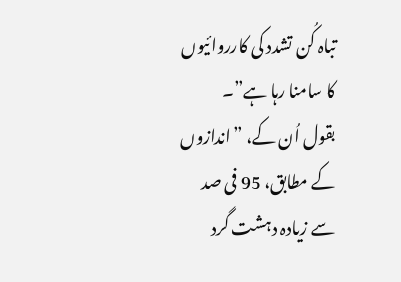تباہ کُن تشدد کی کارروائیوں کا سامنا رہا ہے”۔
بقول اُن کے، ”اندازوں کے مطابق، 95 فی صد سے زیادہ دہشت گرد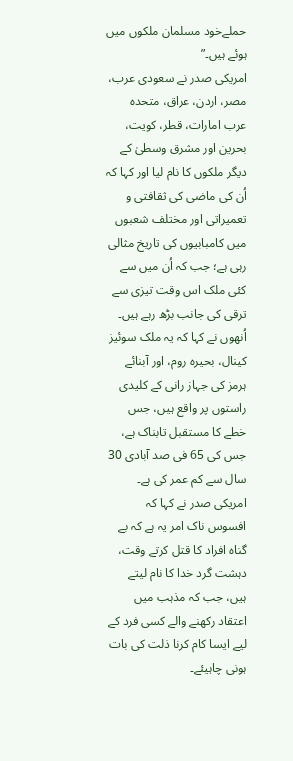حملےخود مسلمان ملکوں میں ہوئے ہیں۔”
امریکی صدر نے سعودی عرب، مصر، اردن، عراق، متحدہ عرب امارات، قطر، کویت، بحرین اور مشرق وسطیٰ کے دیگر ملکوں کا نام لیا اور کہا کہ اُن کی ماضی کی ثقافتی و تعمیراتی اور مختلف شعبوں میں کامبابیوں کی تاریخ مثالی رہی ہے؛ جب کہ اُن میں سے کئی ملک اس وقت تیزی سے ترقی کی جانب بڑھ رہے ہیں۔
اُنھوں نے کہا کہ یہ ملک سوئیز کینال، بحیرہ روم، اور آبنائے ہرمز کی جہاز رانی کے کلیدی راستوں پر واقع ہیں، جس خطے کا مستقبل تابناک ہے، جس کی 65 فی صد آبادی 30 سال سے کم عمر کی ہے۔
امریکی صدر نے کہا کہ افسوس ناک امر یہ ہے کہ بے گناہ افراد کا قتل کرتے وقت، دہشت گرد خدا کا نام لیتے ہیں، جب کہ مذہب میں اعتقاد رکھنے والے کسی فرد کے لیے ایسا کام کرنا ذلت کی بات ہونی چاہیئے۔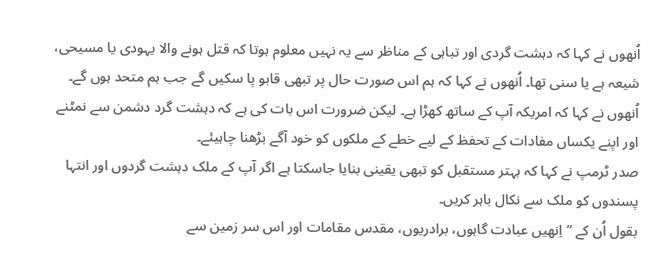اُنھوں نے کہا کہ دہشت گردی اور تباہی کے مناظر سے یہ نہیں معلوم ہوتا کہ قتل ہونے والا یہودی یا مسیحی، شیعہ ہے یا سنی تھا۔ اُنھوں نے کہا کہ ہم اس صورت حال پر تبھی قابو پا سکیں گے جب ہم متحد ہوں گے۔
اُنھوں نے کہا کہ امریکہ آپ کے ساتھ کھڑا ہے۔ لیکن ضرورت اس بات کی ہے کہ دہشت گرد دشمن سے نمٹنے اور اپنے یکساں مفادات کے تحفظ کے لیے خطے کے ملکوں کو خود آگے بڑھنا چاہیئے۔
صدر ٹرمپ نے کہا کہ بہتر مستقبل کو تبھی یقینی بنایا جاسکتا ہے اگر آپ کے ملک دہشت گردوں اور انتہا پسندوں کو ملک سے نکال باہر کریں۔
بقول اُن کے ”اِنھیں عبادت گاہوں، برادریوں، مقدس مقامات اور اس سر زمین سے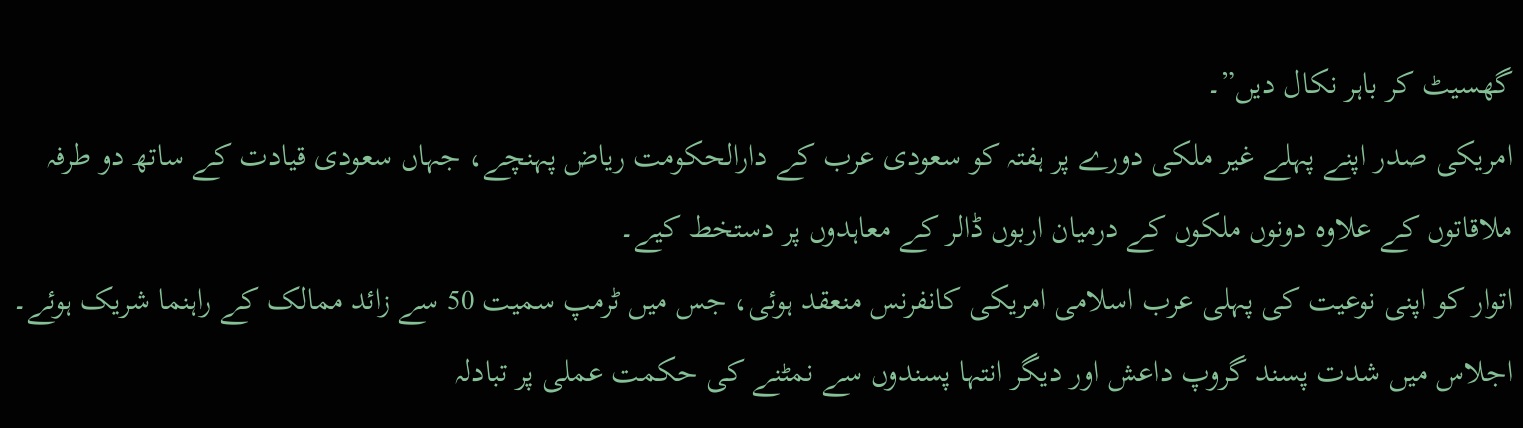گھسیٹ کر باہر نکال دیں”۔
امریکی صدر اپنے پہلے غیر ملکی دورے پر ہفتہ کو سعودی عرب کے دارالحکومت ریاض پہنچے، جہاں سعودی قیادت کے ساتھ دو طرفہ ملاقاتوں کے علاوہ دونوں ملکوں کے درمیان اربوں ڈالر کے معاہدوں پر دستخط کیے۔
اتوار کو اپنی نوعیت کی پہلی عرب اسلامی امریکی کانفرنس منعقد ہوئی، جس میں ٹرمپ سمیت 50 سے زائد ممالک کے راہنما شریک ہوئے۔ اجلاس میں شدت پسند گروپ داعش اور دیگر انتہا پسندوں سے نمٹنے کی حکمت عملی پر تبادلہ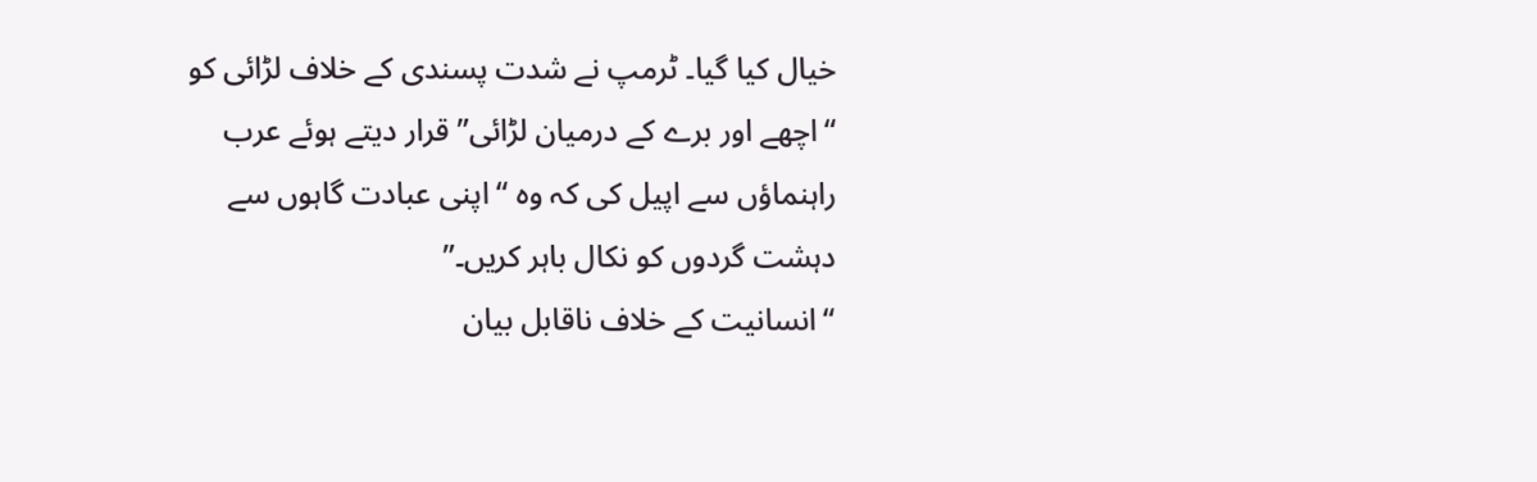خیال کیا گیا۔ ٹرمپ نے شدت پسندی کے خلاف لڑائی کو “اچھے اور برے کے درمیان لڑائی” قرار دیتے ہوئے عرب راہنماؤں سے اپیل کی کہ وہ “اپنی عبادت گاہوں سے دہشت گردوں کو نکال باہر کریں۔”
“انسانیت کے خلاف ناقابل بیان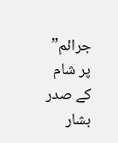جرائم” پر شام کے صدر بشار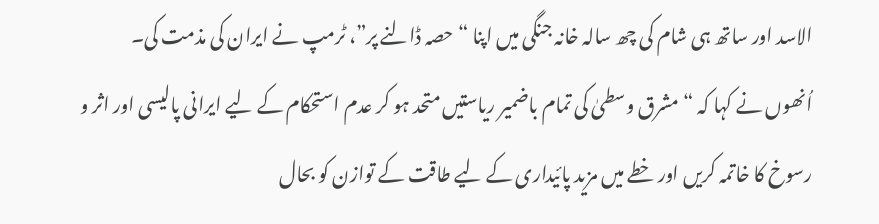الاسد اور ساتھ ہی شام کی چھ سالہ خانہ جنگی میں اپنا “حصہ ڈالنے پر”، ٹرمپ نے ایران کی مذمت کی۔
اُنھوں نے کہا کہ “مشرق وسطیٰ کی تمام باضمیر ریاستیں متحد ہو کر عدم استحکام کے لیے ایرانی پالیسی اور اثر و رسوخ کا خاتمہ کریں اور خطے میں مزید پائیداری کے لیے طاقت کے توازن کو بحال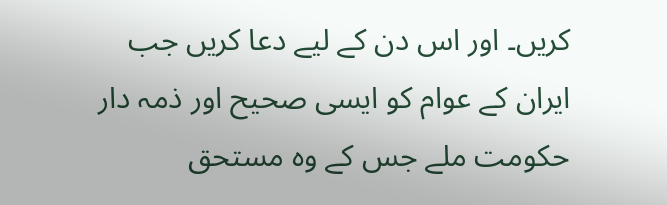کریں۔ اور اس دن کے لیے دعا کریں جب ایران کے عوام کو ایسی صحیح اور ذمہ دار حکومت ملے جس کے وہ مستحق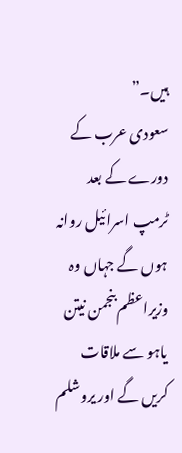ہیں۔”
سعودی عرب کے دورے کے بعد ٹرمپ اسرائیل روانہ ہوں گے جہاں وہ وزیراعظم بنجمن نیتن یاہو سے ملاقات کریں گے اور یروشلم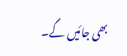بھی جائیں گے۔